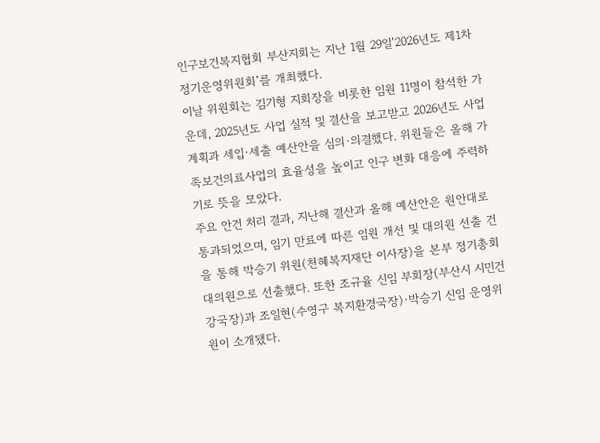인구보건복지협회 부산지회는 지난 1월 29일‘2026년도 제1차 정기운영위원회’를 개최했다.
이날 위원회는 김기형 지회장을 비롯한 임원 11명이 참석한 가운데, 2025년도 사업 실적 및 결산을 보고받고 2026년도 사업계획과 세입·세출 예산안을 심의·의결했다. 위원들은 올해 가족보건의료사업의 효율성을 높이고 인구 변화 대응에 주력하기로 뜻을 모았다.
주요 안건 처리 결과, 지난해 결산과 올해 예산안은 원안대로 통과되었으며, 임기 만료에 따른 임원 개선 및 대의원 선출 건을 통해 박승기 위원(천혜복지재단 이사장)을 본부 정기총회 대의원으로 선출했다. 또한 조규율 신임 부회장(부산시 시민건강국장)과 조일현(수영구 복지환경국장)·박승기 신임 운영위원이 소개됐다.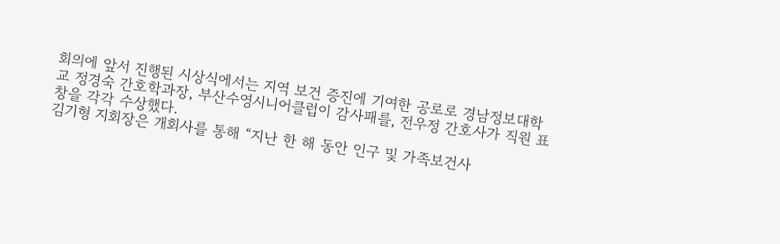회의에 앞서 진행된 시상식에서는 지역 보건 증진에 기여한 공로로 경남정보대학교 정경숙 간호학과장, 부산수영시니어클럽이 감사패를, 전우정 간호사가 직원 표창을 각각 수상했다.
김기형 지회장은 개회사를 통해 “지난 한 해 동안 인구 및 가족보건사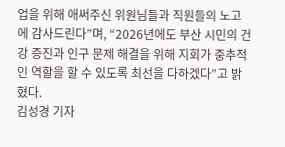업을 위해 애써주신 위원님들과 직원들의 노고에 감사드린다”며, “2026년에도 부산 시민의 건강 증진과 인구 문제 해결을 위해 지회가 중추적인 역할을 할 수 있도록 최선을 다하겠다”고 밝혔다.
김성경 기자